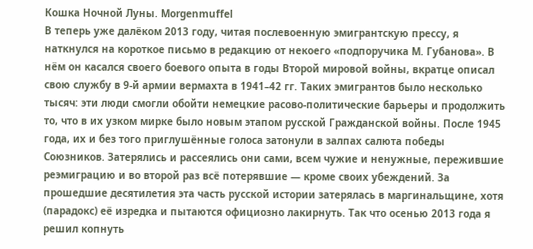Кошка Ночной Луны. Morgenmuffel
В теперь уже далёком 2013 году, читая послевоенную эмигрантскую прессу, я наткнулся на короткое письмо в редакцию от некоего «подпоручика М. Губанова». В нём он касался своего боевого опыта в годы Второй мировой войны, вкратце описал свою службу в 9-й армии вермахта в 1941–42 гг. Таких эмигрантов было несколько тысяч: эти люди смогли обойти немецкие расово-политические барьеры и продолжить то, что в их узком мирке было новым этапом русской Гражданской войны. После 1945 года, их и без того приглушённые голоса затонули в залпах салюта победы Союзников. Затерялись и рассеялись они сами, всем чужие и ненужные, пережившие реэмиграцию и во второй раз всё потерявшие — кроме своих убеждений. За прошедшие десятилетия эта часть русской истории затерялась в маргинальщине, хотя (парадокс) её изредка и пытаются официозно лакирнуть. Так что осенью 2013 года я решил копнуть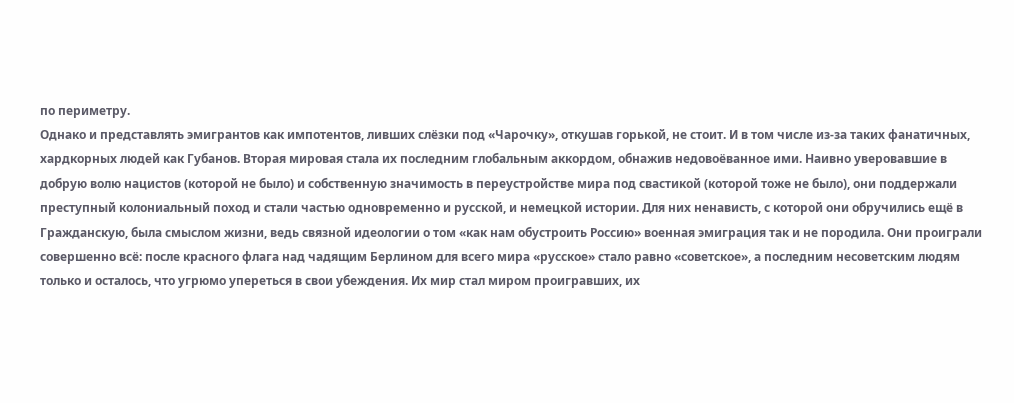по периметру.
Однако и представлять эмигрантов как импотентов, ливших слёзки под «Чарочку», откушав горькой, не стоит. И в том числе из-за таких фанатичных, хардкорных людей как Губанов. Вторая мировая стала их последним глобальным аккордом, обнажив недовоёванное ими. Наивно уверовавшие в добрую волю нацистов (которой не было) и собственную значимость в переустройстве мира под свастикой (которой тоже не было), они поддержали преступный колониальный поход и стали частью одновременно и русской, и немецкой истории. Для них ненависть, с которой они обручились ещё в Гражданскую, была смыслом жизни, ведь связной идеологии о том «как нам обустроить Россию» военная эмиграция так и не породила. Они проиграли совершенно всё: после красного флага над чадящим Берлином для всего мира «русское» стало равно «советское», а последним несоветским людям только и осталось, что угрюмо упереться в свои убеждения. Их мир стал миром проигравших, их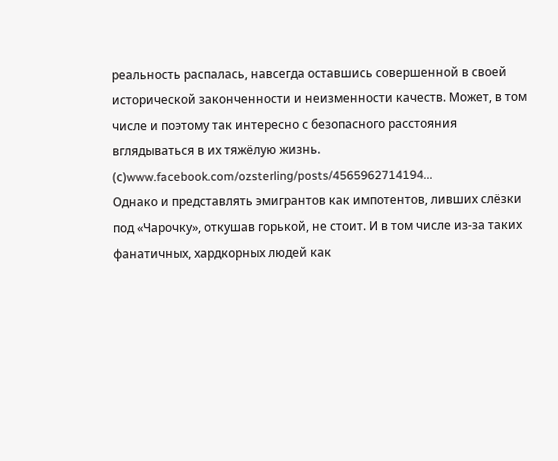реальность распалась, навсегда оставшись совершенной в своей исторической законченности и неизменности качеств. Может, в том числе и поэтому так интересно с безопасного расстояния вглядываться в их тяжёлую жизнь.
(с)www.facebook.com/ozsterling/posts/4565962714194...
Однако и представлять эмигрантов как импотентов, ливших слёзки под «Чарочку», откушав горькой, не стоит. И в том числе из-за таких фанатичных, хардкорных людей как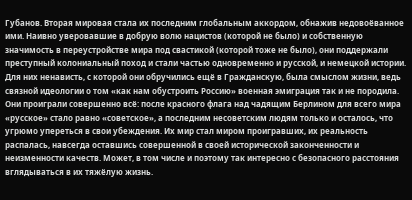Губанов. Вторая мировая стала их последним глобальным аккордом, обнажив недовоёванное ими. Наивно уверовавшие в добрую волю нацистов (которой не было) и собственную значимость в переустройстве мира под свастикой (которой тоже не было), они поддержали преступный колониальный поход и стали частью одновременно и русской, и немецкой истории. Для них ненависть, с которой они обручились ещё в Гражданскую, была смыслом жизни, ведь связной идеологии о том «как нам обустроить Россию» военная эмиграция так и не породила. Они проиграли совершенно всё: после красного флага над чадящим Берлином для всего мира «русское» стало равно «советское», а последним несоветским людям только и осталось, что угрюмо упереться в свои убеждения. Их мир стал миром проигравших, их реальность распалась, навсегда оставшись совершенной в своей исторической законченности и неизменности качеств. Может, в том числе и поэтому так интересно с безопасного расстояния вглядываться в их тяжёлую жизнь.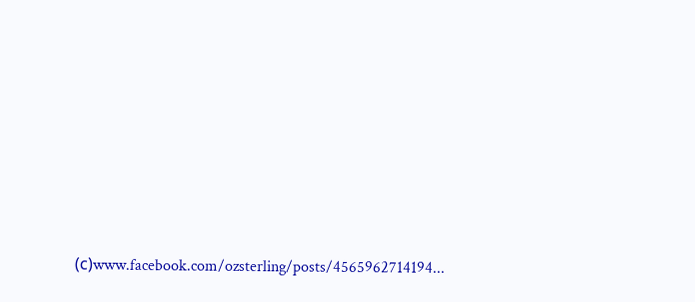(с)www.facebook.com/ozsterling/posts/4565962714194...